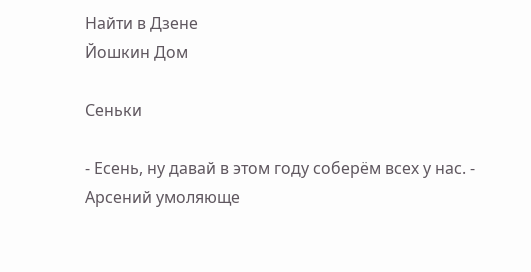Найти в Дзене
Йошкин Дом

Сеньки

- Есень, ну давай в этом году соберём всех у нас. - Арсений умоляюще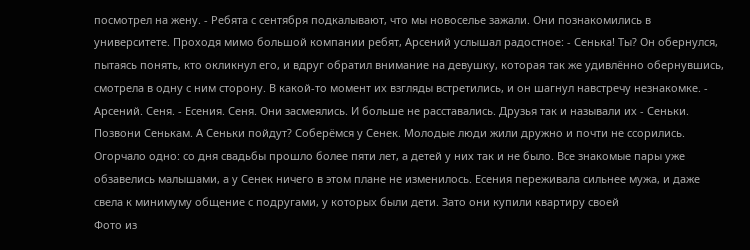посмотрел на жену. - Ребята с сентября подкалывают, что мы новоселье зажали. Они познакомились в университете. Проходя мимо большой компании ребят, Арсений услышал радостное: - Сенька! Ты? Он обернулся, пытаясь понять, кто окликнул его, и вдруг обратил внимание на девушку, которая так же удивлённо обернувшись, смотрела в одну с ним сторону. В какой-то момент их взгляды встретились, и он шагнул навстречу незнакомке. - Арсений. Сеня. - Есения. Сеня. Они засмеялись. И больше не расставались. Друзья так и называли их - Сеньки. Позвони Сенькам. А Сеньки пойдут? Соберёмся у Сенек. Молодые люди жили дружно и почти не ссорились. Огорчало одно: со дня свадьбы прошло более пяти лет, а детей у них так и не было. Все знакомые пары уже обзавелись малышами, а у Сенек ничего в этом плане не изменилось. Есения переживала сильнее мужа, и даже свела к минимуму общение с подругами, у которых были дети. Зато они купили квартиру своей
Фото из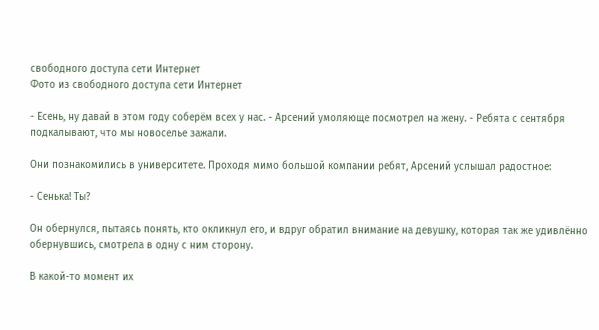свободного доступа сети Интернет
Фото из свободного доступа сети Интернет

- Есень, ну давай в этом году соберём всех у нас. - Арсений умоляюще посмотрел на жену. - Ребята с сентября подкалывают, что мы новоселье зажали.

Они познакомились в университете. Проходя мимо большой компании ребят, Арсений услышал радостное:

- Сенька! Ты?

Он обернулся, пытаясь понять, кто окликнул его, и вдруг обратил внимание на девушку, которая так же удивлённо обернувшись, смотрела в одну с ним сторону.

В какой-то момент их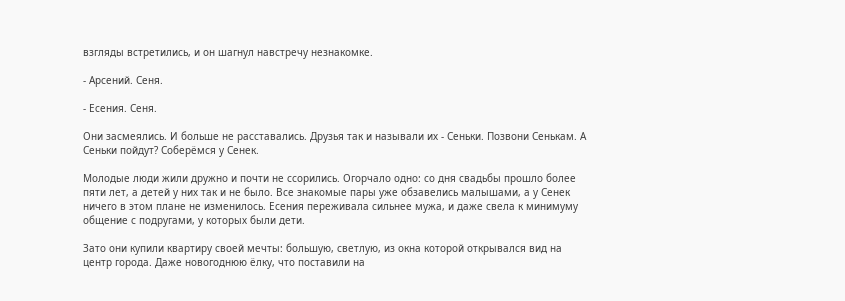взгляды встретились, и он шагнул навстречу незнакомке.

- Арсений. Сеня.

- Есения. Сеня.

Они засмеялись. И больше не расставались. Друзья так и называли их - Сеньки. Позвони Сенькам. А Сеньки пойдут? Соберёмся у Сенек.

Молодые люди жили дружно и почти не ссорились. Огорчало одно: со дня свадьбы прошло более пяти лет, а детей у них так и не было. Все знакомые пары уже обзавелись малышами, а у Сенек ничего в этом плане не изменилось. Есения переживала сильнее мужа, и даже свела к минимуму общение с подругами, у которых были дети.

Зато они купили квартиру своей мечты: большую, светлую, из окна которой открывался вид на центр города. Даже новогоднюю ёлку, что поставили на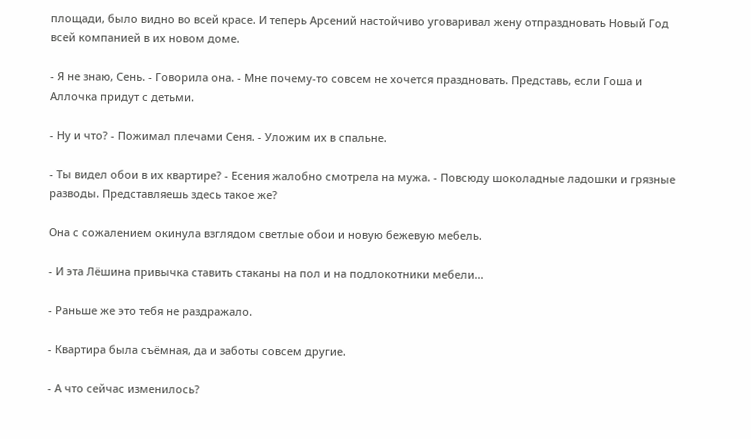площади, было видно во всей красе. И теперь Арсений настойчиво уговаривал жену отпраздновать Новый Год всей компанией в их новом доме.

- Я не знаю, Сень. - Говорила она. - Мне почему-то совсем не хочется праздновать. Представь, если Гоша и Аллочка придут с детьми.

- Ну и что? - Пожимал плечами Сеня. - Уложим их в спальне.

- Ты видел обои в их квартире? - Есения жалобно смотрела на мужа. - Повсюду шоколадные ладошки и грязные разводы. Представляешь здесь такое же?

Она с сожалением окинула взглядом светлые обои и новую бежевую мебель.

- И эта Лёшина привычка ставить стаканы на пол и на подлокотники мебели...

- Раньше же это тебя не раздражало.

- Квартира была съёмная, да и заботы совсем другие.

- А что сейчас изменилось?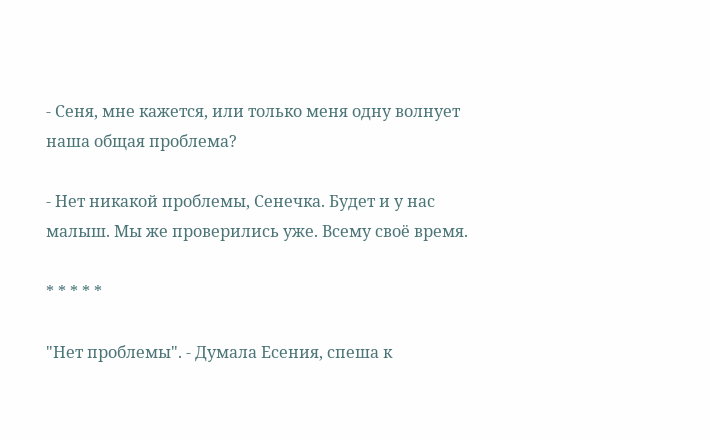- Сеня, мне кажется, или только меня одну волнует наша общая проблема?

- Нет никакой проблемы, Сенечка. Будет и у нас малыш. Мы же проверились уже. Всему своё время.

* * * * *

"Нет проблемы". - Думала Есения, спеша к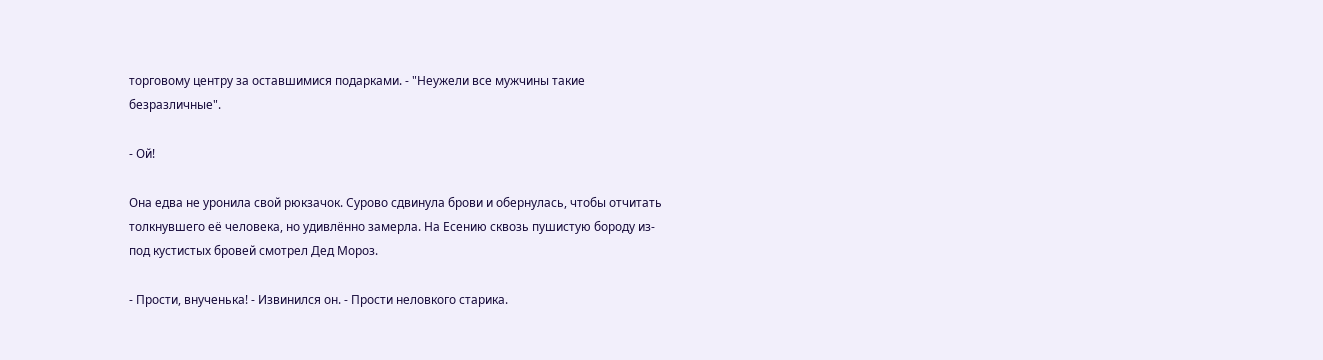торговому центру за оставшимися подарками. - "Неужели все мужчины такие безразличные".

- Ой!

Она едва не уронила свой рюкзачок. Сурово сдвинула брови и обернулась, чтобы отчитать толкнувшего её человека, но удивлённо замерла. На Есению сквозь пушистую бороду из-под кустистых бровей смотрел Дед Мороз.

- Прости, внученька! - Извинился он. - Прости неловкого старика.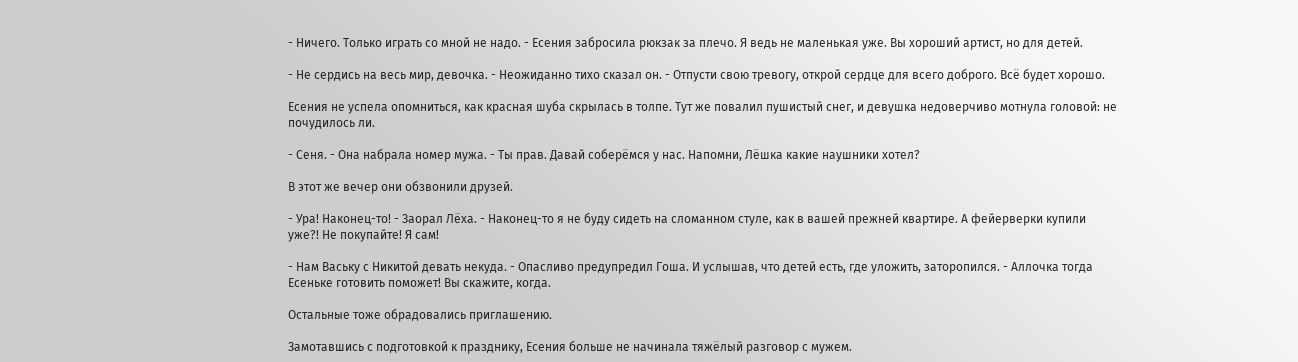- Ничего. Только играть со мной не надо. - Есения забросила рюкзак за плечо. Я ведь не маленькая уже. Вы хороший артист, но для детей.

- Не сердись на весь мир, девочка. - Неожиданно тихо сказал он. - Отпусти свою тревогу, открой сердце для всего доброго. Всё будет хорошо.

Есения не успела опомниться, как красная шуба скрылась в толпе. Тут же повалил пушистый снег, и девушка недоверчиво мотнула головой: не почудилось ли.

- Сеня. - Она набрала номер мужа. - Ты прав. Давай соберёмся у нас. Напомни, Лёшка какие наушники хотел?

В этот же вечер они обзвонили друзей.

- Ура! Наконец-то! - Заорал Лёха. - Наконец-то я не буду сидеть на сломанном стуле, как в вашей прежней квартире. А фейерверки купили уже?! Не покупайте! Я сам!

- Нам Ваську с Никитой девать некуда. - Опасливо предупредил Гоша. И услышав, что детей есть, где уложить, заторопился. - Аллочка тогда Есеньке готовить поможет! Вы скажите, когда.

Остальные тоже обрадовались приглашению.

Замотавшись с подготовкой к празднику, Есения больше не начинала тяжёлый разговор с мужем.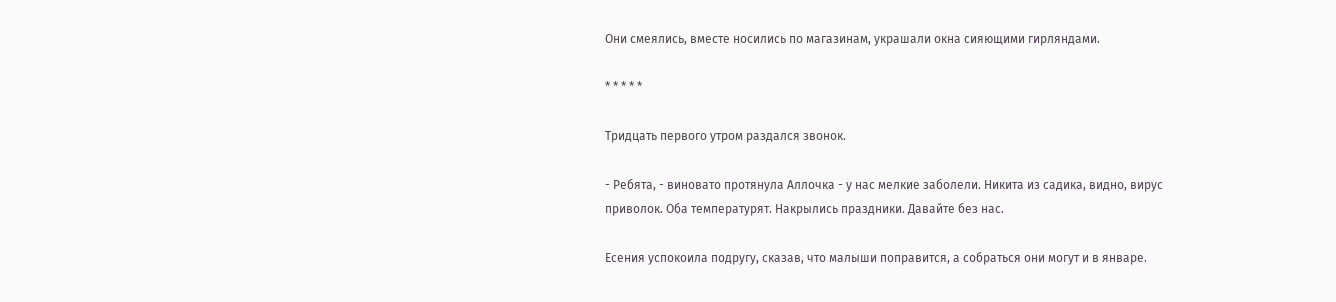Они смеялись, вместе носились по магазинам, украшали окна сияющими гирляндами.

* * * * *

Тридцать первого утром раздался звонок.

- Ребята, - виновато протянула Аллочка - у нас мелкие заболели. Никита из садика, видно, вирус приволок. Оба температурят. Накрылись праздники. Давайте без нас.

Есения успокоила подругу, сказав, что малыши поправится, а собраться они могут и в январе.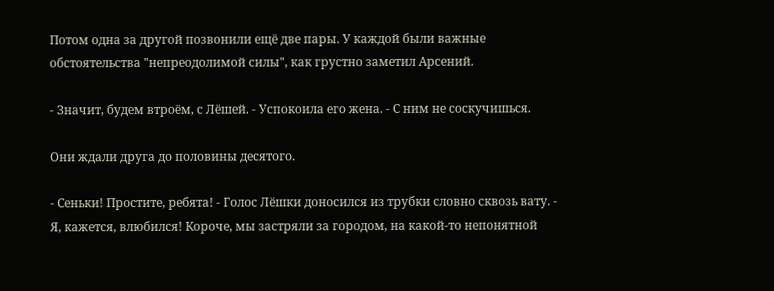Потом одна за другой позвонили ещё две пары. У каждой были важные обстоятельства "непреодолимой силы", как грустно заметил Арсений.

- Значит, будем втроём, с Лёшей. - Успокоила его жена. - С ним не соскучишься.

Они ждали друга до половины десятого.

- Сеньки! Простите, ребята! - Голос Лёшки доносился из трубки словно сквозь вату. - Я, кажется, влюбился! Короче, мы застряли за городом, на какой-то непонятной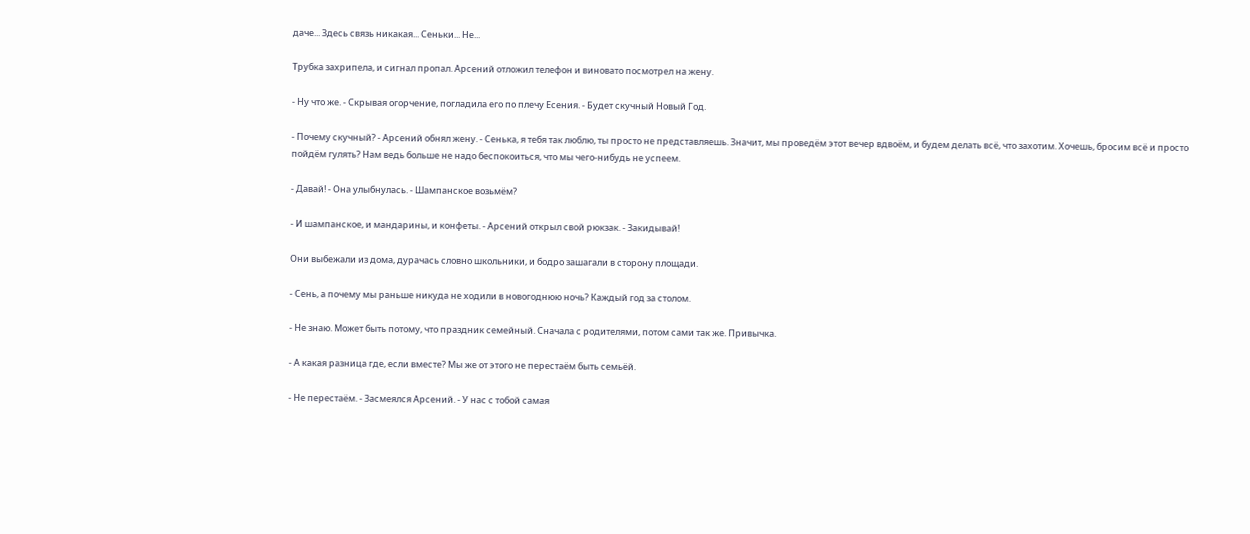даче... Здесь связь никакая... Сеньки... Не...

Трубка захрипела, и сигнал пропал. Арсений отложил телефон и виновато посмотрел на жену.

- Ну что же. - Скрывая огорчение, погладила его по плечу Есения. - Будет скучный Новый Год.

- Почему скучный? - Арсений обнял жену. - Сенька, я тебя так люблю, ты просто не представляешь. Значит, мы проведём этот вечер вдвоём, и будем делать всё, что захотим. Хочешь, бросим всё и просто пойдём гулять? Нам ведь больше не надо беспокоиться, что мы чего-нибудь не успеем.

- Давай! - Она улыбнулась. - Шампанское возьмём?

- И шампанское, и мандарины, и конфеты. - Арсений открыл свой рюкзак. - Закидывай!

Они выбежали из дома, дурачась словно школьники, и бодро зашагали в сторону площади.

- Сень, а почему мы раньше никуда не ходили в новогоднюю ночь? Каждый год за столом.

- Не знаю. Может быть потому, что праздник семейный. Сначала с родителями, потом сами так же. Привычка.

- А какая разница где, если вместе? Мы же от этого не перестаём быть семьёй.

- Не перестаём. - Засмеялся Арсений. - У нас с тобой самая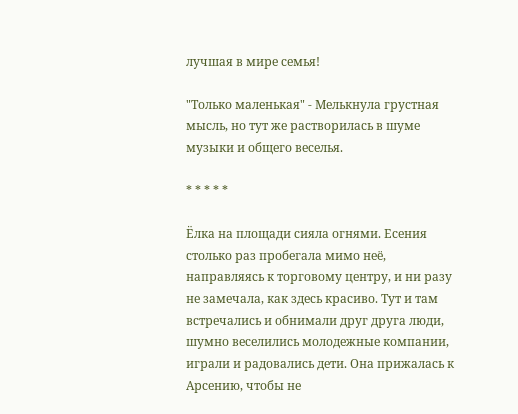лучшая в мире семья!

"Только маленькая" - Мелькнула грустная мысль, но тут же растворилась в шуме музыки и общего веселья.

* * * * *

Ёлка на площади сияла огнями. Есения столько раз пробегала мимо неё, направляясь к торговому центру, и ни разу не замечала, как здесь красиво. Тут и там встречались и обнимали друг друга люди, шумно веселились молодежные компании, играли и радовались дети. Она прижалась к Арсению, чтобы не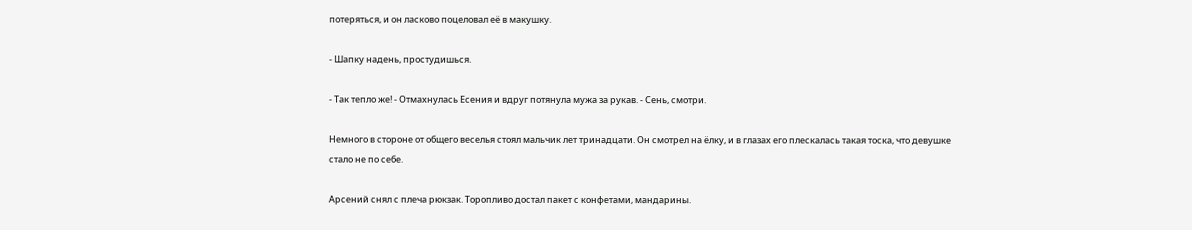потеряться, и он ласково поцеловал её в макушку.

- Шапку надень, простудишься.

- Так тепло же! - Отмахнулась Есения и вдруг потянула мужа за рукав. - Сень, смотри.

Немного в стороне от общего веселья стоял мальчик лет тринадцати. Он смотрел на ёлку, и в глазах его плескалась такая тоска, что девушке стало не по себе.

Арсений снял с плеча рюкзак. Торопливо достал пакет с конфетами, мандарины.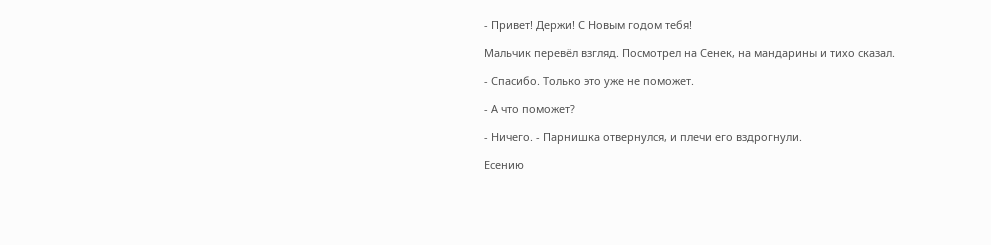- Привет! Держи! С Новым годом тебя!

Мальчик перевёл взгляд. Посмотрел на Сенек, на мандарины и тихо сказал.

- Спасибо. Только это уже не поможет.

- А что поможет?

- Ничего. - Парнишка отвернулся, и плечи его вздрогнули.

Есению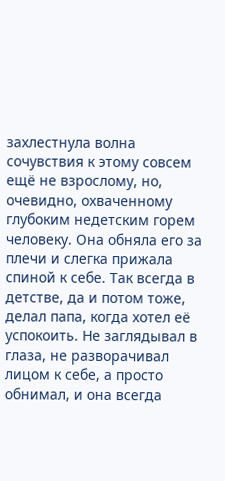захлестнула волна сочувствия к этому совсем ещё не взрослому, но, очевидно, охваченному глубоким недетским горем человеку. Она обняла его за плечи и слегка прижала спиной к себе. Так всегда в детстве, да и потом тоже, делал папа, когда хотел её успокоить. Не заглядывал в глаза, не разворачивал лицом к себе, а просто обнимал, и она всегда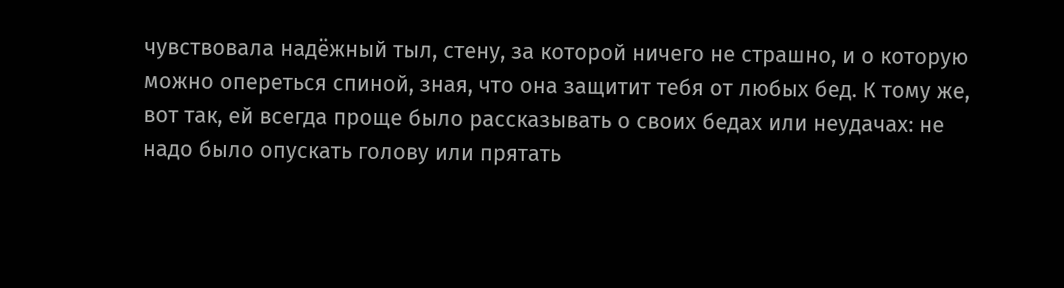чувствовала надёжный тыл, стену, за которой ничего не страшно, и о которую можно опереться спиной, зная, что она защитит тебя от любых бед. К тому же, вот так, ей всегда проще было рассказывать о своих бедах или неудачах: не надо было опускать голову или прятать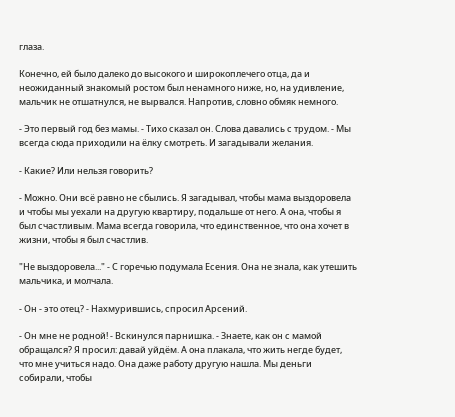глаза.

Конечно, ей было далеко до высокого и широкоплечего отца, да и неожиданный знакомый ростом был ненамного ниже, но, на удивление, мальчик не отшатнулся, не вырвался. Напротив, словно обмяк немного.

- Это первый год без мамы. - Тихо сказал он. Слова давались с трудом. - Мы всегда сюда приходили на ёлку смотреть. И загадывали желания.

- Какие? Или нельзя говорить?

- Можно. Они всё равно не сбылись. Я загадывал, чтобы мама выздоровела и чтобы мы уехали на другую квартиру, подальше от него. А она, чтобы я был счастливым. Мама всегда говорила, что единственное, что она хочет в жизни, чтобы я был счастлив.

"Не выздоровела..." - С горечью подумала Есения. Она не знала, как утешить мальчика, и молчала.

- Он - это отец? - Нахмурившись, спросил Арсений.

- Он мне не родной! - Вскинулся парнишка. - Знаете, как он с мамой обращался? Я просил: давай уйдём. А она плакала, что жить негде будет, что мне учиться надо. Она даже работу другую нашла. Мы деньги собирали, чтобы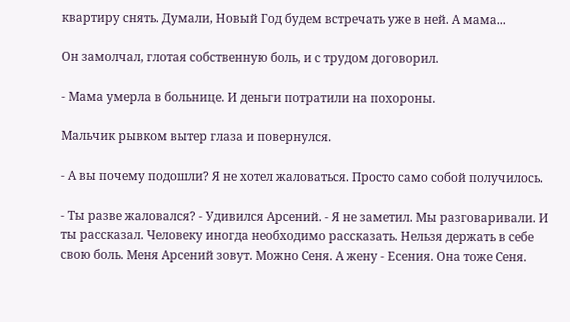квартиру снять. Думали, Новый Год будем встречать уже в ней. А мама...

Он замолчал, глотая собственную боль, и с трудом договорил.

- Мама умерла в больнице. И деньги потратили на похороны.

Мальчик рывком вытер глаза и повернулся.

- А вы почему подошли? Я не хотел жаловаться. Просто само собой получилось.

- Ты разве жаловался? - Удивился Арсений. - Я не заметил. Мы разговаривали. И ты рассказал. Человеку иногда необходимо рассказать. Нельзя держать в себе свою боль. Меня Арсений зовут. Можно Сеня. А жену - Есения. Она тоже Сеня.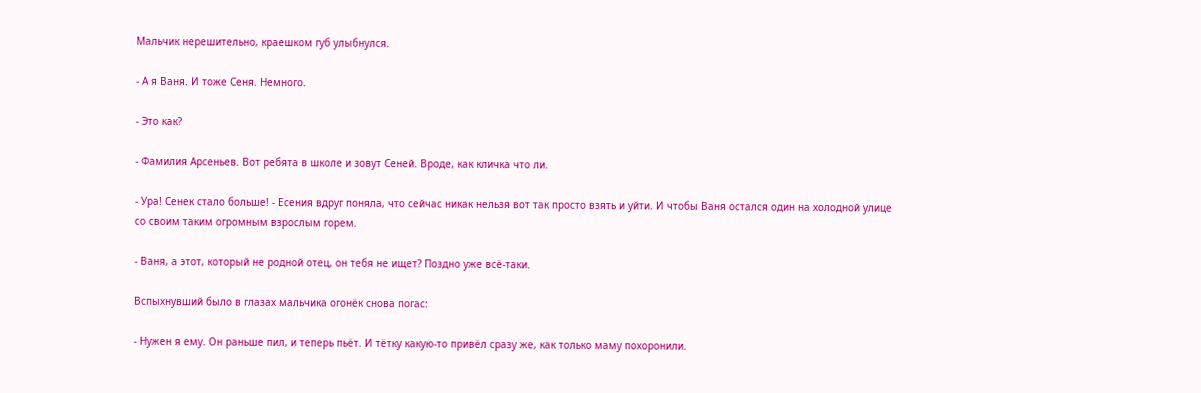Мальчик нерешительно, краешком губ улыбнулся.

- А я Ваня. И тоже Сеня. Немного.

- Это как?

- Фамилия Арсеньев. Вот ребята в школе и зовут Сеней. Вроде, как кличка что ли.

- Ура! Сенек стало больше! - Есения вдруг поняла, что сейчас никак нельзя вот так просто взять и уйти. И чтобы Ваня остался один на холодной улице со своим таким огромным взрослым горем.

- Ваня, а этот, который не родной отец, он тебя не ищет? Поздно уже всё-таки.

Вспыхнувший было в глазах мальчика огонёк снова погас:

- Нужен я ему. Он раньше пил, и теперь пьёт. И тётку какую-то привёл сразу же, как только маму похоронили.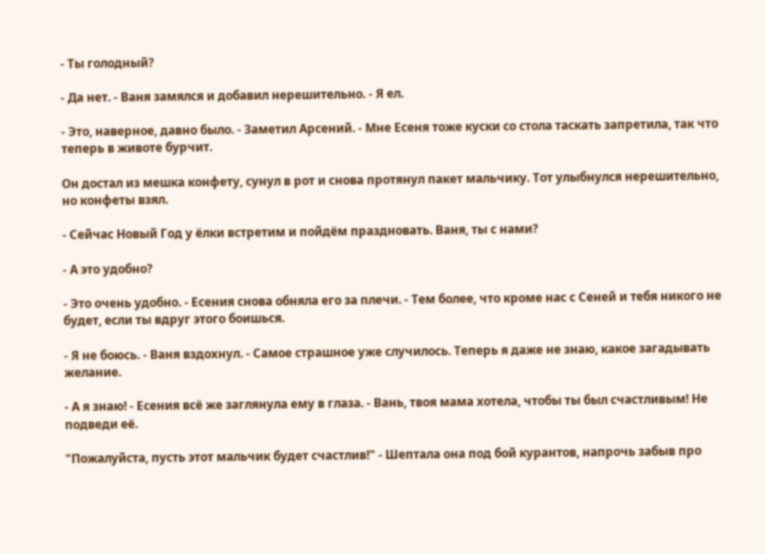- Ты голодный?

- Да нет. - Ваня замялся и добавил нерешительно. - Я ел.

- Это, наверное, давно было. - Заметил Арсений. - Мне Есеня тоже куски со стола таскать запретила, так что теперь в животе бурчит.

Он достал из мешка конфету, сунул в рот и снова протянул пакет мальчику. Тот улыбнулся нерешительно, но конфеты взял.

- Сейчас Новый Год у ёлки встретим и пойдём праздновать. Ваня, ты с нами?

- А это удобно?

- Это очень удобно. - Есения снова обняла его за плечи. - Тем более, что кроме нас с Сеней и тебя никого не будет, если ты вдруг этого боишься.

- Я не боюсь. - Ваня вздохнул. - Самое страшное уже случилось. Теперь я даже не знаю, какое загадывать желание.

- А я знаю! - Есения всё же заглянула ему в глаза. - Вань, твоя мама хотела, чтобы ты был счастливым! Не подведи её.

"Пожалуйста, пусть этот мальчик будет счастлив!" - Шептала она под бой курантов, напрочь забыв про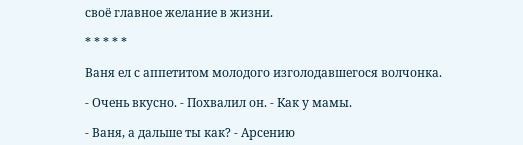своё главное желание в жизни.

* * * * *

Ваня ел с аппетитом молодого изголодавшегося волчонка.

- Очень вкусно. - Похвалил он. - Как у мамы.

- Ваня, а дальше ты как? - Арсению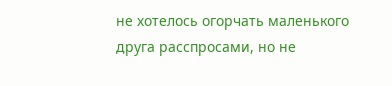не хотелось огорчать маленького друга расспросами, но не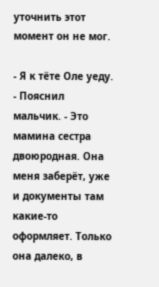уточнить этот момент он не мог.

- Я к тёте Оле уеду. - Пояснил мальчик. - Это мамина сестра двоюродная. Она меня заберёт, уже и документы там какие-то оформляет. Только она далеко, в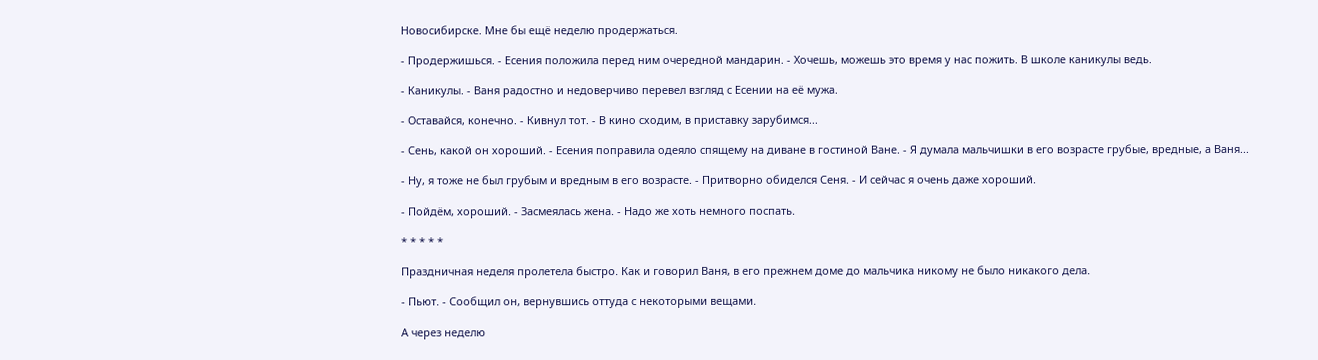Новосибирске. Мне бы ещё неделю продержаться.

- Продержишься. - Есения положила перед ним очередной мандарин. - Хочешь, можешь это время у нас пожить. В школе каникулы ведь.

- Каникулы. - Ваня радостно и недоверчиво перевел взгляд с Есении на её мужа.

- Оставайся, конечно. - Кивнул тот. - В кино сходим, в приставку зарубимся...

- Сень, какой он хороший. - Есения поправила одеяло спящему на диване в гостиной Ване. - Я думала мальчишки в его возрасте грубые, вредные, а Ваня...

- Ну, я тоже не был грубым и вредным в его возрасте. - Притворно обиделся Сеня. - И сейчас я очень даже хороший.

- Пойдём, хороший. - Засмеялась жена. - Надо же хоть немного поспать.

* * * * *

Праздничная неделя пролетела быстро. Как и говорил Ваня, в его прежнем доме до мальчика никому не было никакого дела.

- Пьют. - Сообщил он, вернувшись оттуда с некоторыми вещами.

А через неделю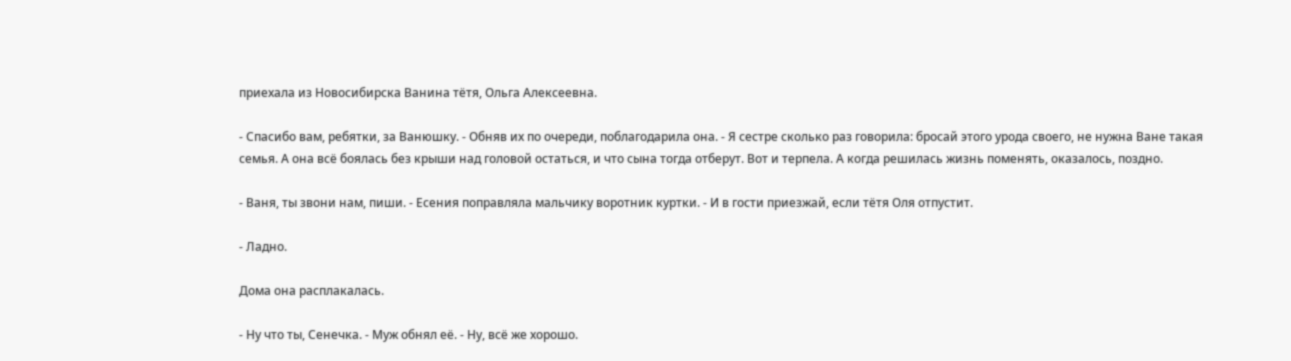приехала из Новосибирска Ванина тётя, Ольга Алексеевна.

- Спасибо вам, ребятки, за Ванюшку. - Обняв их по очереди, поблагодарила она. - Я сестре сколько раз говорила: бросай этого урода своего, не нужна Ване такая семья. А она всё боялась без крыши над головой остаться, и что сына тогда отберут. Вот и терпела. А когда решилась жизнь поменять, оказалось, поздно.

- Ваня, ты звони нам, пиши. - Есения поправляла мальчику воротник куртки. - И в гости приезжай, если тётя Оля отпустит.

- Ладно.

Дома она расплакалась.

- Ну что ты, Сенечка. - Муж обнял её. - Ну, всё же хорошо.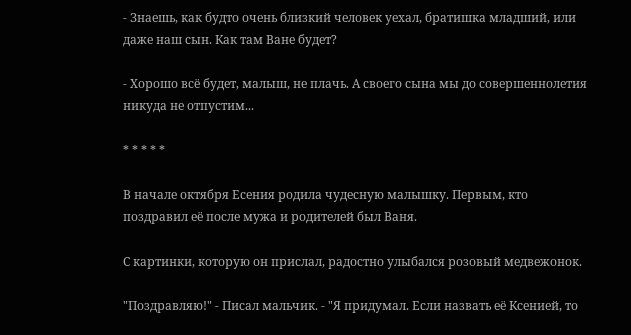- Знаешь, как будто очень близкий человек уехал, братишка младший, или даже наш сын. Как там Ване будет?

- Хорошо всё будет, малыш, не плачь. А своего сына мы до совершеннолетия никуда не отпустим...

* * * * *

В начале октября Есения родила чудесную малышку. Первым, кто поздравил её после мужа и родителей был Ваня.

С картинки, которую он прислал, радостно улыбался розовый медвежонок.

"Поздравляю!" - Писал мальчик. - "Я придумал. Если назвать её Ксенией, то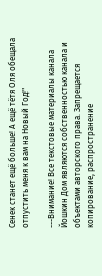Сенек станет ещё больше! А ещё тётя Оля обещала отпустить меня к вам на Новый Год!"

---Внимание! Все текстовые материалы канала Йошкин Дом являются собственностью канала и объектами авторского права. Запрещается копирование, распространение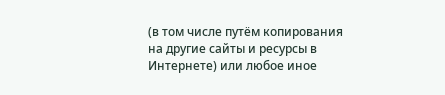(в том числе путём копирования на другие сайты и ресурсы в Интернете) или любое иное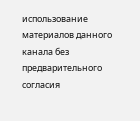использование материалов данного канала без предварительного согласия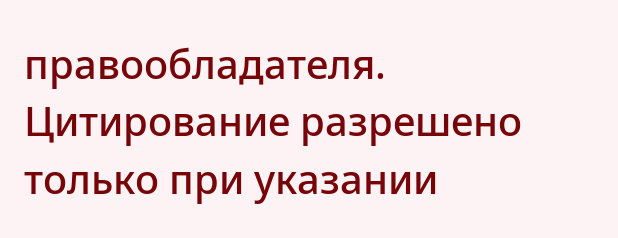правообладателя. Цитирование разрешено только при указании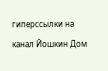гиперссылки на канал Йошкин Дом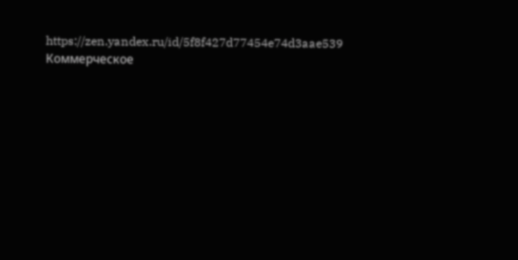https://zen.yandex.ru/id/5f8f427d77454e74d3aae539 Коммерческое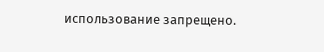использование запрещено.